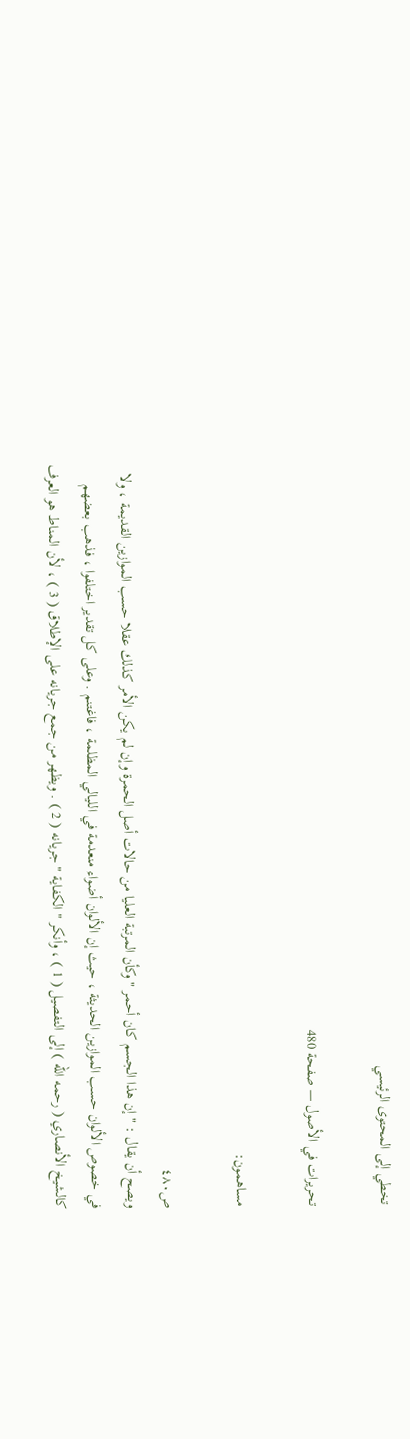تخطي إلى المحتوى الرئيسي

تحريرات في الأصول — صفحة 480

مساهمون:

ص٤٨٠
ويصح أن يقال : " إن هذا الجسم كان أحمر " وكأن المرتبة العليا من حالات أصل الحمرة وإن لم يكن الأمر كذلك عقلا حسب الموازين القديمة ، ولا في خصوص الألوان حسب الموازين الحديثة ، حيث إن الألوان أضواء منعدمة في الليالي المظلمة ، فاغتنم . وعلى كل تقدير اختلفوا ، فذهب بعضهم كالشيخ الأنصاري ( رحمه الله ) إلى التفصيل ( 1 ) ، وأنكر " الكفاية " جريانه ( 2 ) . ويظهر من جمع جريانه على الإطلاق ( 3 ) ، لأن المناط هو العرف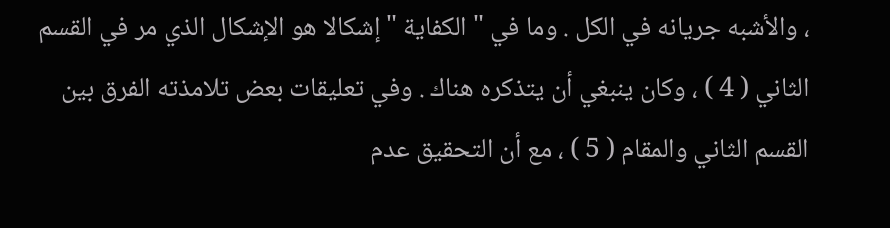، والأشبه جريانه في الكل . وما في " الكفاية " إشكالا هو الإشكال الذي مر في القسم الثاني ( 4 ) ، وكان ينبغي أن يتذكره هناك . وفي تعليقات بعض تلامذته الفرق بين القسم الثاني والمقام ( 5 ) ، مع أن التحقيق عدم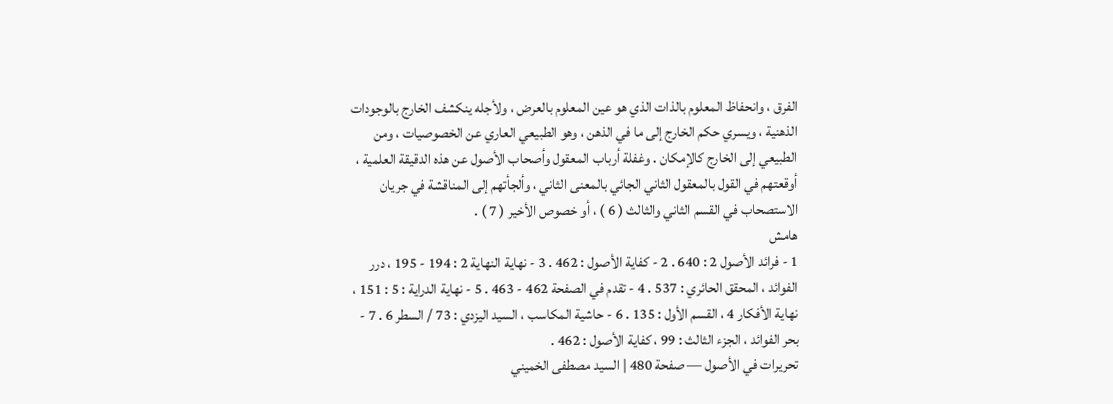الفرق ، وانحفاظ المعلوم بالذات الذي هو عين المعلوم بالعرض ، ولأجله ينكشف الخارج بالوجودات الذهنية ، ويسري حكم الخارج إلى ما في الذهن ، وهو الطبيعي العاري عن الخصوصيات ، ومن الطبيعي إلى الخارج كالإمكان . وغفلة أرباب المعقول وأصحاب الأصول عن هذه الدقيقة العلمية ، أوقعتهم في القول بالمعقول الثاني الجائي بالمعنى الثاني ، وألجأتهم إلى المناقشة في جريان الاستصحاب في القسم الثاني والثالث ( 6 ) ، أو خصوص الأخير ( 7 ) .
هامش
1 - فرائد الأصول 2 : 640 . 2 - كفاية الأصول : 462 . 3 - نهاية النهاية 2 : 194 - 195 ، درر الفوائد ، المحقق الحائري : 537 . 4 - تقدم في الصفحة 462 - 463 . 5 - نهاية الدراية : 5 : 151 ، نهاية الأفكار 4 ، القسم الأول : 135 . 6 - حاشية المكاسب ، السيد اليزدي : 73 / السطر 6 . 7 - بحر الفوائد ، الجزء الثالث : 99 ، كفاية الأصول : 462 .
تحريرات في الأصول — صفحة 480 | السيد مصطفى الخميني